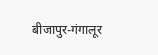बीजापुर-गंगालूर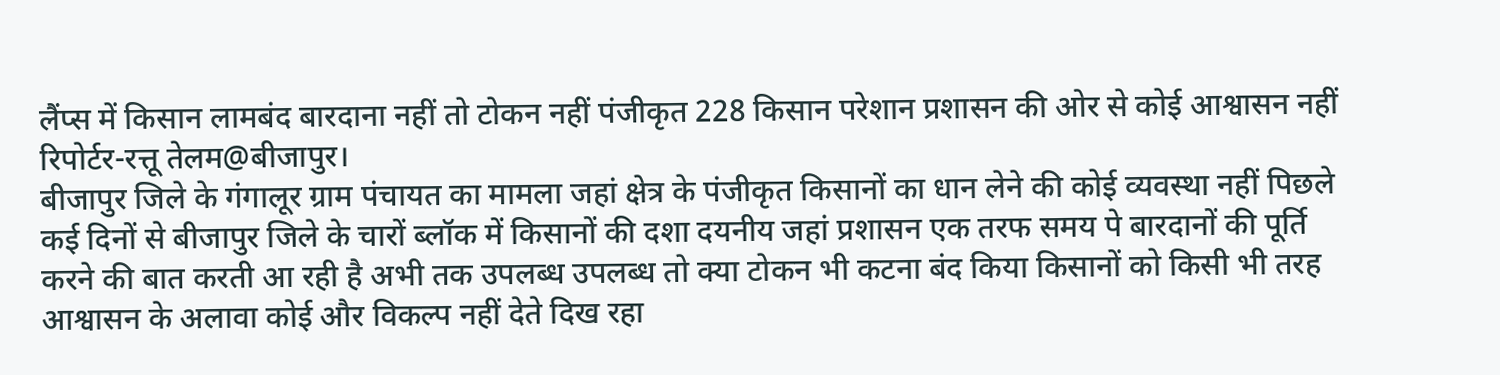लैंप्स में किसान लामबंद बारदाना नहीं तो टोकन नहीं पंजीकृत 228 किसान परेशान प्रशासन की ओर से कोई आश्वासन नहीं
रिपोर्टर-रत्तू तेलम@बीजापुर।
बीजापुर जिले के गंगालूर ग्राम पंचायत का मामला जहां क्षेत्र के पंजीकृत किसानों का धान लेने की कोई व्यवस्था नहीं पिछले कई दिनों से बीजापुर जिले के चारों ब्लॉक में किसानों की दशा दयनीय जहां प्रशासन एक तरफ समय पे बारदानों की पूर्ति करने की बात करती आ रही है अभी तक उपलब्ध उपलब्ध तो क्या टोकन भी कटना बंद किया किसानों को किसी भी तरह आश्वासन के अलावा कोई और विकल्प नहीं देते दिख रहा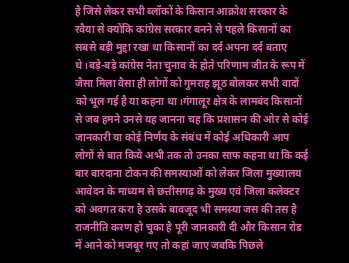है जिसे लेकर सभी ब्लॉकों के किसान आक्रोश सरकार के रवैया से क्योंकि कांग्रेस सरकार बनने से पहले किसानों का सबसे बड़ी मुद्दा रखा था किसानों का दर्द अपना दर्द बताए थे।बड़े-बड़े कांग्रेस नेता चुनाव के होते परिणाम जीत के रूप में जैसा मिला वैसा ही लोगों को गुमराह झूठ बोलकर सभी वादों को भूल गई है या कहना था।गंगालूर क्षेत्र के लामबंद किसानों से जब हमने उनसे यह जानना चह कि प्रशासन की ओर से कोई जानकारी या कोई निर्णय के संबंध में कोई अधिकारी आप लोगों से बात किये अभी तक तो उनका साफ कहना था कि कई बार बारदाना टोकन की समस्याओं को लेकर जिला मुख्यालय आवेदन के माध्यम से छत्तीसगढ़ के मुख्य एवं जिला कलेक्टर को अवगत करा है उसके बावजूद भी समस्या जस की तस है राजनीति करण हो चुका है पूरी जानकारी दी और किसान रोड में आने को मजबूर गए तो कहां जाए जबकि पिछले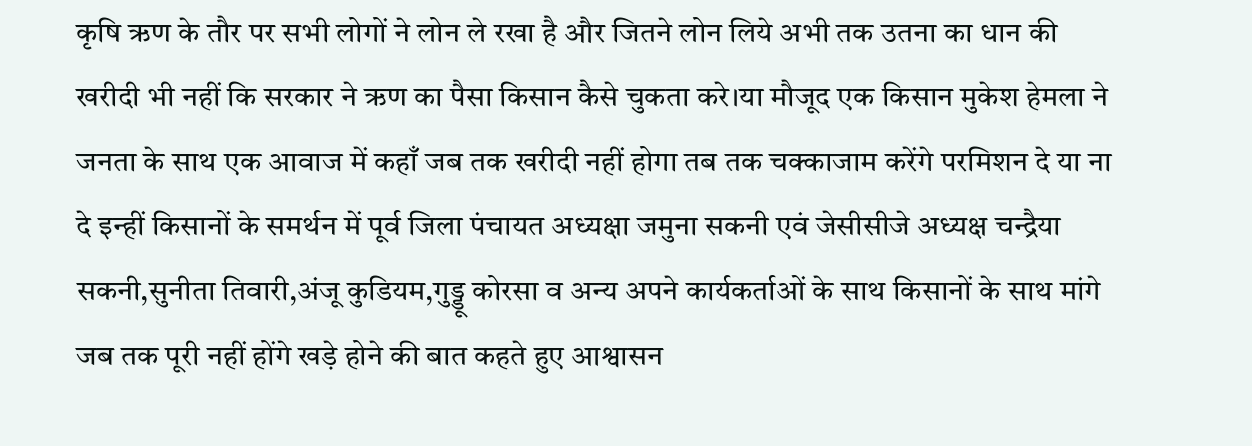कृषि ऋण के तौर पर सभी लोगों ने लोन ले रखा है और जितने लोन लिये अभी तक उतना का धान की खरीदी भी नहीं कि सरकार ने ऋण का पैसा किसान कैसे चुकता करे।या मौजूद एक किसान मुकेश हेमला ने जनता के साथ एक आवाज में कहाँ जब तक खरीदी नहीं होगा तब तक चक्काजाम करेंगे परमिशन दे या ना दे इन्हीं किसानों के समर्थन में पूर्व जिला पंचायत अध्यक्षा जमुना सकनी एवं जेसीसीजे अध्यक्ष चन्द्रैया सकनी,सुनीता तिवारी,अंजू कुडियम,गुड्डू कोरसा व अन्य अपने कार्यकर्ताओं के साथ किसानों के साथ मांगे जब तक पूरी नहीं होंगे खड़े होने की बात कहते हुए आश्वासन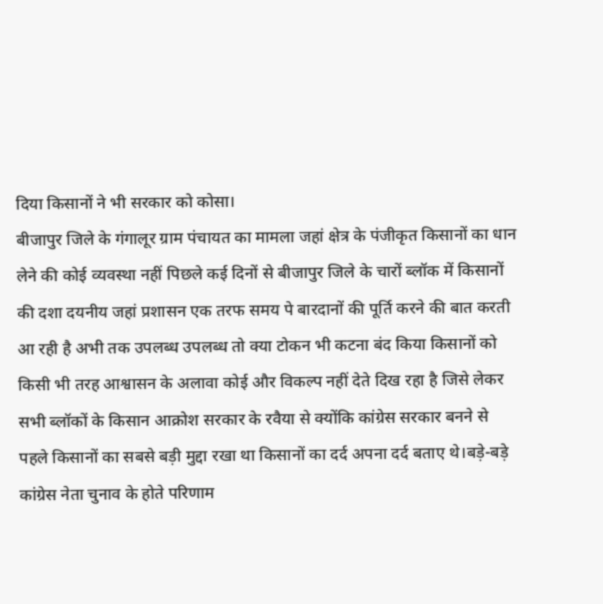दिया किसानों ने भी सरकार को कोसा।
बीजापुर जिले के गंगालूर ग्राम पंचायत का मामला जहां क्षेत्र के पंजीकृत किसानों का धान लेने की कोई व्यवस्था नहीं पिछले कई दिनों से बीजापुर जिले के चारों ब्लॉक में किसानों की दशा दयनीय जहां प्रशासन एक तरफ समय पे बारदानों की पूर्ति करने की बात करती आ रही है अभी तक उपलब्ध उपलब्ध तो क्या टोकन भी कटना बंद किया किसानों को किसी भी तरह आश्वासन के अलावा कोई और विकल्प नहीं देते दिख रहा है जिसे लेकर सभी ब्लॉकों के किसान आक्रोश सरकार के रवैया से क्योंकि कांग्रेस सरकार बनने से पहले किसानों का सबसे बड़ी मुद्दा रखा था किसानों का दर्द अपना दर्द बताए थे।बड़े-बड़े कांग्रेस नेता चुनाव के होते परिणाम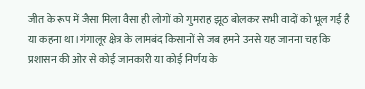जीत के रूप में जैसा मिला वैसा ही लोगों को गुमराह झूठ बोलकर सभी वादों को भूल गई है या कहना था।गंगालूर क्षेत्र के लामबंद किसानों से जब हमने उनसे यह जानना चह कि प्रशासन की ओर से कोई जानकारी या कोई निर्णय के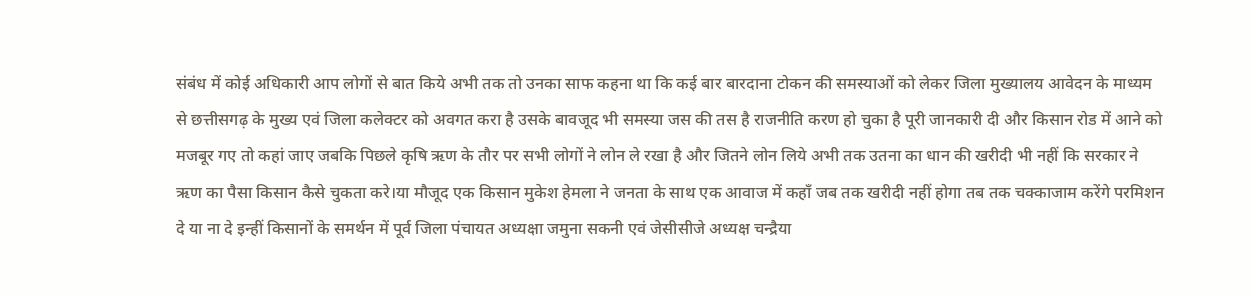संबंध में कोई अधिकारी आप लोगों से बात किये अभी तक तो उनका साफ कहना था कि कई बार बारदाना टोकन की समस्याओं को लेकर जिला मुख्यालय आवेदन के माध्यम से छत्तीसगढ़ के मुख्य एवं जिला कलेक्टर को अवगत करा है उसके बावजूद भी समस्या जस की तस है राजनीति करण हो चुका है पूरी जानकारी दी और किसान रोड में आने को मजबूर गए तो कहां जाए जबकि पिछले कृषि ऋण के तौर पर सभी लोगों ने लोन ले रखा है और जितने लोन लिये अभी तक उतना का धान की खरीदी भी नहीं कि सरकार ने ऋण का पैसा किसान कैसे चुकता करे।या मौजूद एक किसान मुकेश हेमला ने जनता के साथ एक आवाज में कहाँ जब तक खरीदी नहीं होगा तब तक चक्काजाम करेंगे परमिशन दे या ना दे इन्हीं किसानों के समर्थन में पूर्व जिला पंचायत अध्यक्षा जमुना सकनी एवं जेसीसीजे अध्यक्ष चन्द्रैया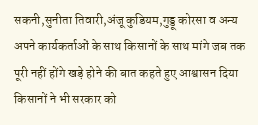सकनी,सुनीता तिवारी,अंजू कुडियम,गुड्डू कोरसा व अन्य अपने कार्यकर्ताओं के साथ किसानों के साथ मांगे जब तक पूरी नहीं होंगे खड़े होने की बात कहते हुए आश्वासन दिया किसानों ने भी सरकार को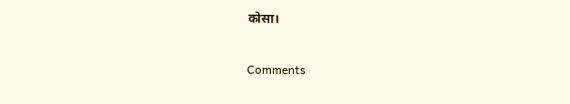कोसा।

Comments